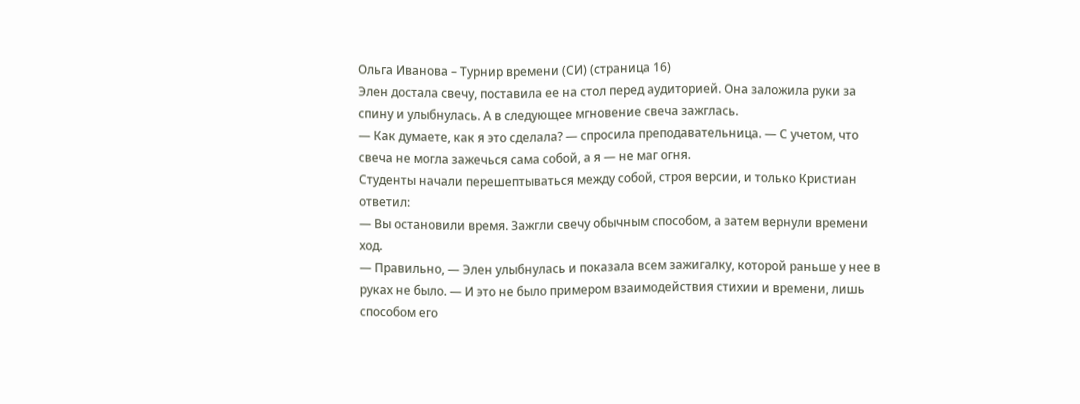Ольга Иванова – Турнир времени (СИ) (страница 16)
Элен достала свечу, поставила ее на стол перед аудиторией. Она заложила руки за спину и улыбнулась. А в следующее мгновение свеча зажглась.
— Как думаете, как я это сделала? — спросила преподавательница. — С учетом, что свеча не могла зажечься сама собой, а я — не маг огня.
Студенты начали перешептываться между собой, строя версии, и только Кристиан ответил:
— Вы остановили время. Зажгли свечу обычным способом, а затем вернули времени ход.
— Правильно, — Элен улыбнулась и показала всем зажигалку, которой раньше у нее в руках не было. — И это не было примером взаимодействия стихии и времени, лишь способом его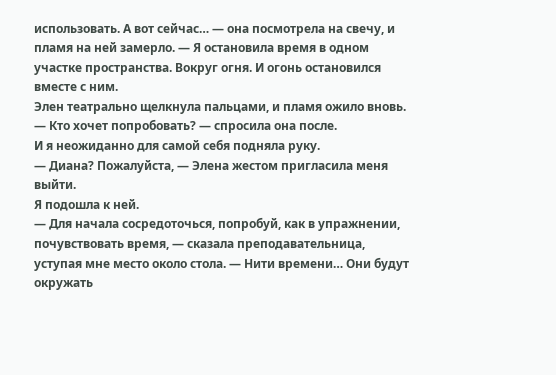использовать. А вот сейчас… — она посмотрела на свечу, и пламя на ней замерло. — Я остановила время в одном участке пространства. Вокруг огня. И огонь остановился вместе с ним.
Элен театрально щелкнула пальцами, и пламя ожило вновь.
— Кто хочет попробовать? — спросила она после.
И я неожиданно для самой себя подняла руку.
— Диана? Пожалуйста, — Элена жестом пригласила меня выйти.
Я подошла к ней.
— Для начала сосредоточься, попробуй, как в упражнении, почувствовать время, — сказала преподавательница, уступая мне место около стола. — Нити времени… Они будут окружать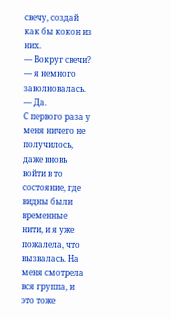свечу, создай как бы кокон из них.
— Вокруг свечи? — я немного заволновалась.
— Да.
С первого раза у меня ничего не получилось, даже вновь войти в то состояние, где видны были временные нити, и я уже пожалела, что вызвалась. На меня смотрела вся группа, и это тоже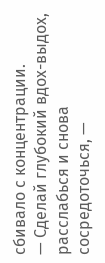сбивало с концентрации.
— Сделай глубокий вдох-выдох, расслабься и снова сосредоточься, —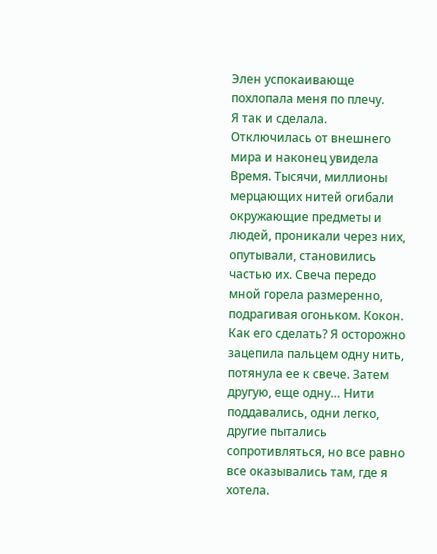Элен успокаивающе похлопала меня по плечу.
Я так и сделала. Отключилась от внешнего мира и наконец увидела Время. Тысячи, миллионы мерцающих нитей огибали окружающие предметы и людей, проникали через них, опутывали, становились частью их. Свеча передо мной горела размеренно, подрагивая огоньком. Кокон. Как его сделать? Я осторожно зацепила пальцем одну нить, потянула ее к свече. Затем другую, еще одну… Нити поддавались, одни легко, другие пытались сопротивляться, но все равно все оказывались там, где я хотела.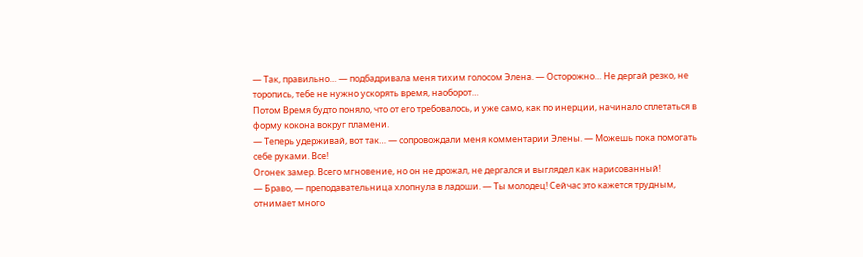— Так, правильно… — подбадривала меня тихим голосом Элена. — Осторожно… Не дергай резко, не торопись, тебе не нужно ускорять время, наоборот…
Потом Время будто поняло, что от его требовалось, и уже само, как по инерции, начинало сплетаться в форму кокона вокруг пламени.
— Теперь удерживай, вот так… — сопровождали меня комментарии Элены. — Можешь пока помогать себе руками. Все!
Огонек замер. Всего мгновение, но он не дрожал, не дергался и выглядел как нарисованный!
— Браво, — преподавательница хлопнула в ладоши. — Ты молодец! Сейчас это кажется трудным, отнимает много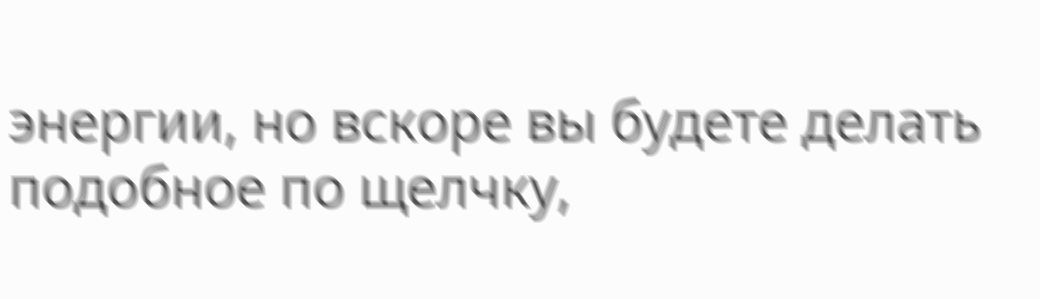энергии, но вскоре вы будете делать подобное по щелчку,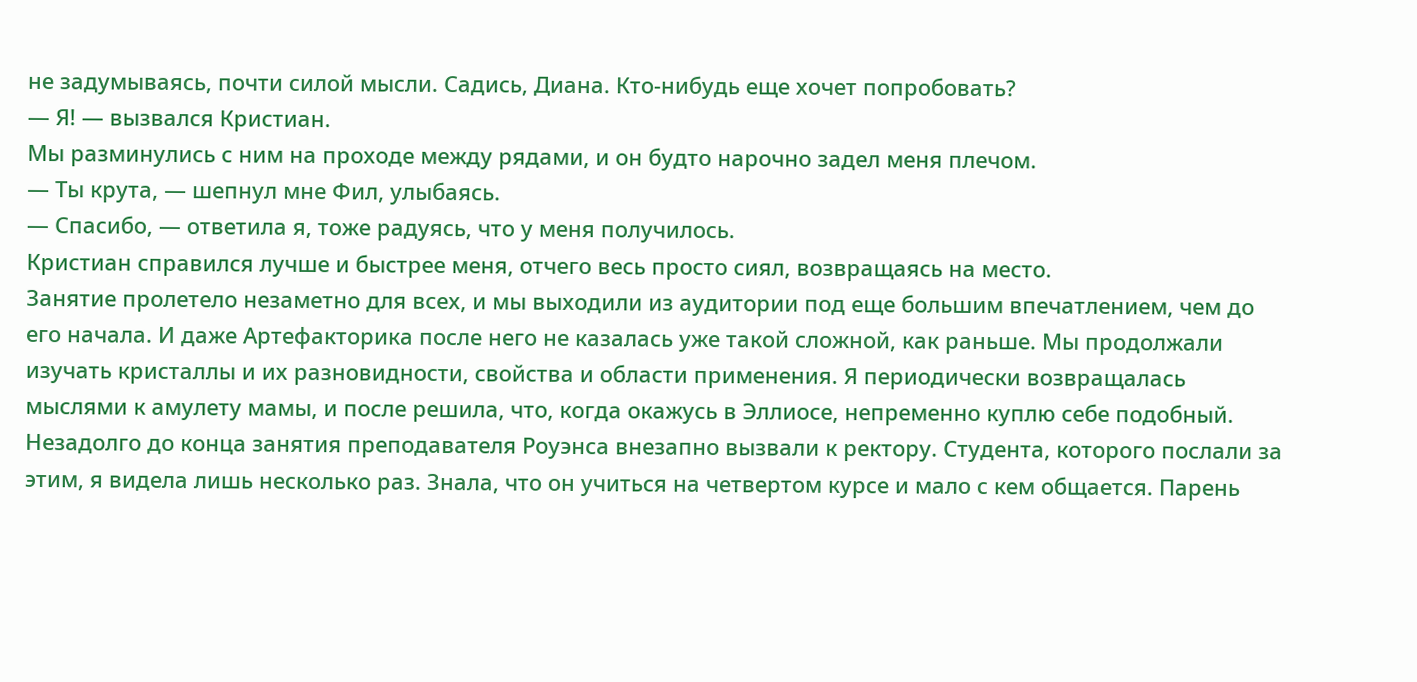не задумываясь, почти силой мысли. Садись, Диана. Кто-нибудь еще хочет попробовать?
— Я! — вызвался Кристиан.
Мы разминулись с ним на проходе между рядами, и он будто нарочно задел меня плечом.
— Ты крута, — шепнул мне Фил, улыбаясь.
— Спасибо, — ответила я, тоже радуясь, что у меня получилось.
Кристиан справился лучше и быстрее меня, отчего весь просто сиял, возвращаясь на место.
Занятие пролетело незаметно для всех, и мы выходили из аудитории под еще большим впечатлением, чем до его начала. И даже Артефакторика после него не казалась уже такой сложной, как раньше. Мы продолжали изучать кристаллы и их разновидности, свойства и области применения. Я периодически возвращалась мыслями к амулету мамы, и после решила, что, когда окажусь в Эллиосе, непременно куплю себе подобный. Незадолго до конца занятия преподавателя Роуэнса внезапно вызвали к ректору. Студента, которого послали за этим, я видела лишь несколько раз. Знала, что он учиться на четвертом курсе и мало с кем общается. Парень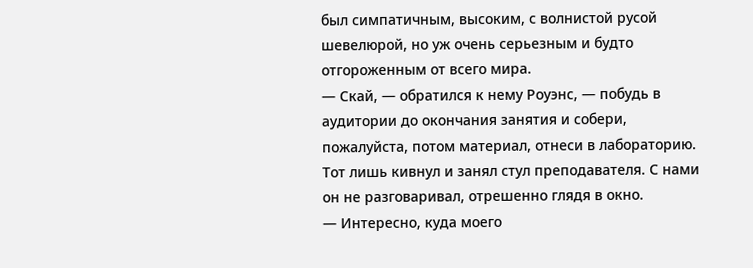был симпатичным, высоким, с волнистой русой шевелюрой, но уж очень серьезным и будто отгороженным от всего мира.
— Скай, — обратился к нему Роуэнс, — побудь в аудитории до окончания занятия и собери, пожалуйста, потом материал, отнеси в лабораторию.
Тот лишь кивнул и занял стул преподавателя. С нами он не разговаривал, отрешенно глядя в окно.
— Интересно, куда моего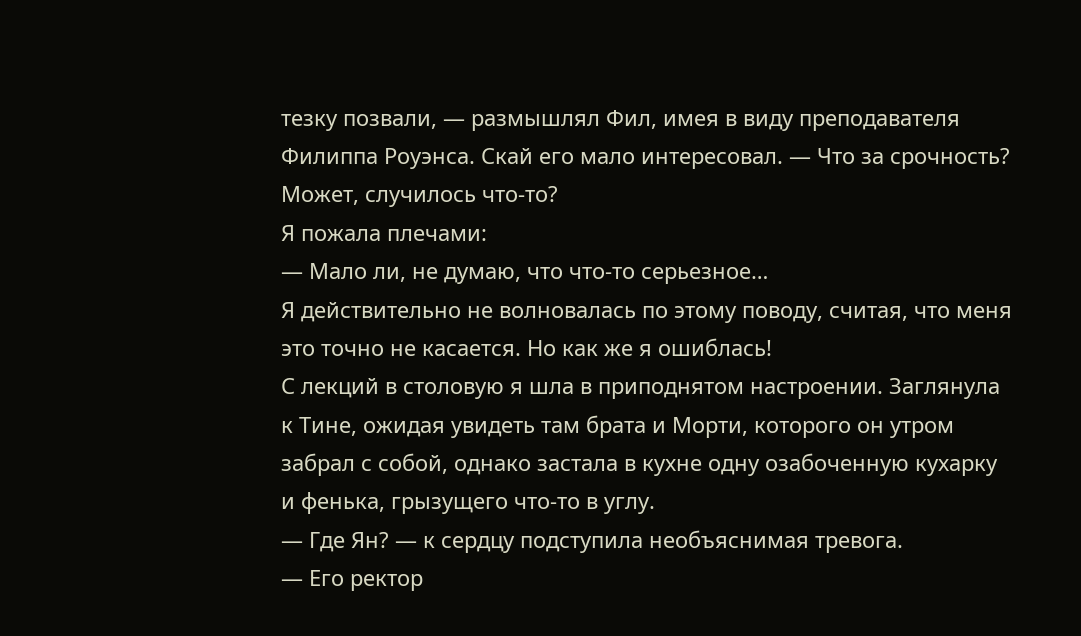тезку позвали, — размышлял Фил, имея в виду преподавателя Филиппа Роуэнса. Скай его мало интересовал. — Что за срочность? Может, случилось что-то?
Я пожала плечами:
— Мало ли, не думаю, что что-то серьезное…
Я действительно не волновалась по этому поводу, считая, что меня это точно не касается. Но как же я ошиблась!
С лекций в столовую я шла в приподнятом настроении. Заглянула к Тине, ожидая увидеть там брата и Морти, которого он утром забрал с собой, однако застала в кухне одну озабоченную кухарку и фенька, грызущего что-то в углу.
— Где Ян? — к сердцу подступила необъяснимая тревога.
— Его ректор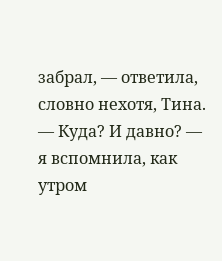забрал, — ответила, словно нехотя, Тина.
— Куда? И давно? — я вспомнила, как утром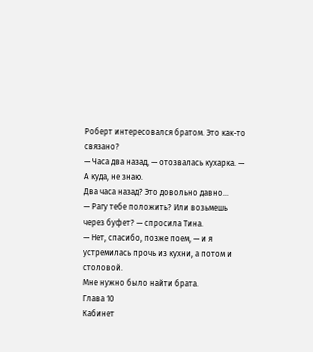Роберт интересовался братом. Это как-то связано?
— Часа два назад, — отозвалась кухарка. — А куда, не знаю.
Два часа назад? Это довольно давно…
— Рагу тебе положить? Или возьмешь через буфет? — спросила Тина.
— Нет, спасибо, позже поем, — и я устремилась прочь из кухни, а потом и столовой.
Мне нужно было найти брата.
Глава 10
Кабинет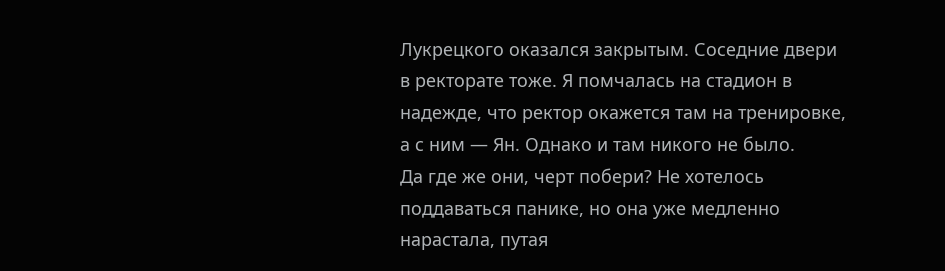Лукрецкого оказался закрытым. Соседние двери в ректорате тоже. Я помчалась на стадион в надежде, что ректор окажется там на тренировке, а с ним — Ян. Однако и там никого не было.
Да где же они, черт побери? Не хотелось поддаваться панике, но она уже медленно нарастала, путая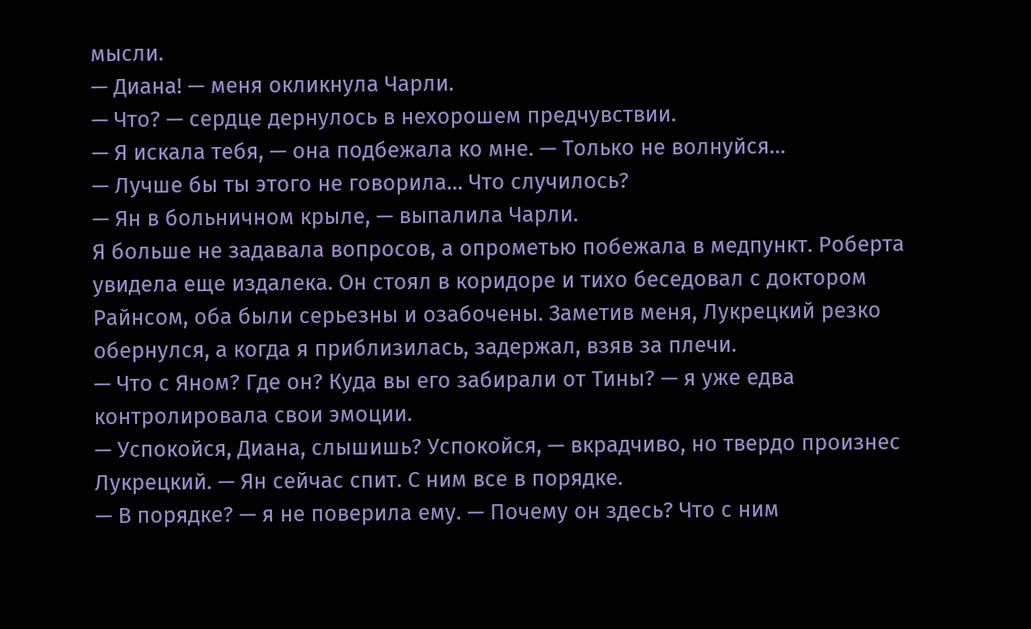мысли.
— Диана! — меня окликнула Чарли.
— Что? — сердце дернулось в нехорошем предчувствии.
— Я искала тебя, — она подбежала ко мне. — Только не волнуйся…
— Лучше бы ты этого не говорила… Что случилось?
— Ян в больничном крыле, — выпалила Чарли.
Я больше не задавала вопросов, а опрометью побежала в медпункт. Роберта увидела еще издалека. Он стоял в коридоре и тихо беседовал с доктором Райнсом, оба были серьезны и озабочены. Заметив меня, Лукрецкий резко обернулся, а когда я приблизилась, задержал, взяв за плечи.
— Что с Яном? Где он? Куда вы его забирали от Тины? — я уже едва контролировала свои эмоции.
— Успокойся, Диана, слышишь? Успокойся, — вкрадчиво, но твердо произнес Лукрецкий. — Ян сейчас спит. С ним все в порядке.
— В порядке? — я не поверила ему. — Почему он здесь? Что с ним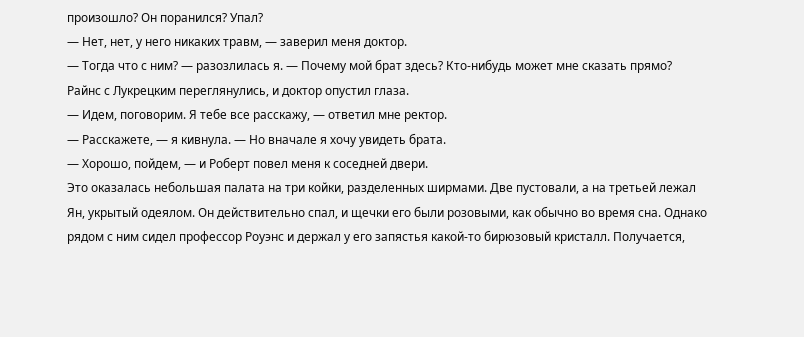произошло? Он поранился? Упал?
— Нет, нет, у него никаких травм, — заверил меня доктор.
— Тогда что с ним? — разозлилась я. — Почему мой брат здесь? Кто-нибудь может мне сказать прямо?
Райнс с Лукрецким переглянулись, и доктор опустил глаза.
— Идем, поговорим. Я тебе все расскажу, — ответил мне ректор.
— Расскажете, — я кивнула. — Но вначале я хочу увидеть брата.
— Хорошо, пойдем, — и Роберт повел меня к соседней двери.
Это оказалась небольшая палата на три койки, разделенных ширмами. Две пустовали, а на третьей лежал Ян, укрытый одеялом. Он действительно спал, и щечки его были розовыми, как обычно во время сна. Однако рядом с ним сидел профессор Роуэнс и держал у его запястья какой-то бирюзовый кристалл. Получается,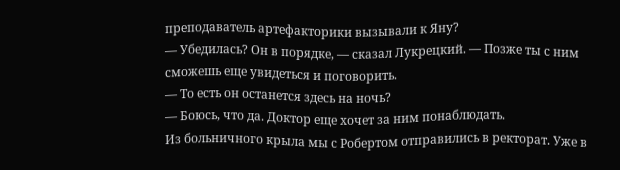преподаватель артефакторики вызывали к Яну?
— Убедилась? Он в порядке, — сказал Лукрецкий. — Позже ты с ним сможешь еще увидеться и поговорить.
— То есть он останется здесь на ночь?
— Боюсь, что да. Доктор еще хочет за ним понаблюдать.
Из больничного крыла мы с Робертом отправились в ректорат. Уже в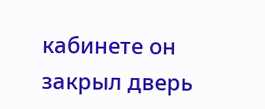кабинете он закрыл дверь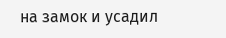на замок и усадил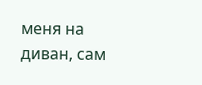меня на диван, сам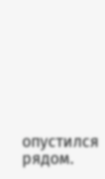опустился рядом.